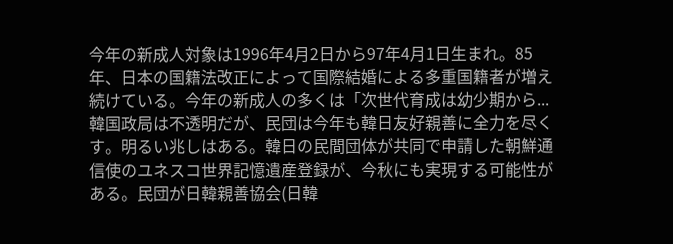今年の新成人対象は1996年4月2日から97年4月1日生まれ。85年、日本の国籍法改正によって国際結婚による多重国籍者が増え続けている。今年の新成人の多くは「次世代育成は幼少期から...
韓国政局は不透明だが、民団は今年も韓日友好親善に全力を尽くす。明るい兆しはある。韓日の民間団体が共同で申請した朝鮮通信使のユネスコ世界記憶遺産登録が、今秋にも実現する可能性がある。民団が日韓親善協会(日韓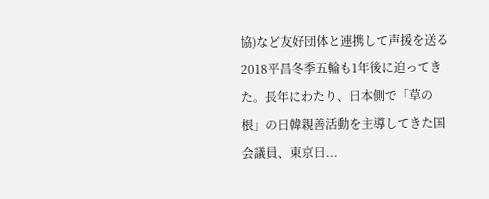協)など友好団体と連携して声援を送る2018平昌冬季五輪も1年後に迫ってきた。長年にわたり、日本側で「草の根」の日韓親善活動を主導してきた国会議員、東京日...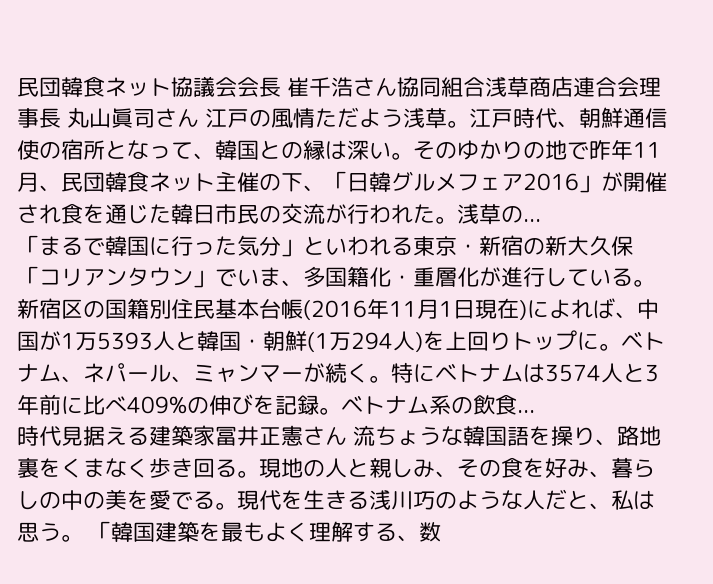民団韓食ネット協議会会長 崔千浩さん協同組合浅草商店連合会理事長 丸山眞司さん 江戸の風情ただよう浅草。江戸時代、朝鮮通信使の宿所となって、韓国との縁は深い。そのゆかりの地で昨年11月、民団韓食ネット主催の下、「日韓グルメフェア2016」が開催され食を通じた韓日市民の交流が行われた。浅草の...
「まるで韓国に行った気分」といわれる東京・新宿の新大久保「コリアンタウン」でいま、多国籍化・重層化が進行している。新宿区の国籍別住民基本台帳(2016年11月1日現在)によれば、中国が1万5393人と韓国・朝鮮(1万294人)を上回りトップに。ベトナム、ネパール、ミャンマーが続く。特にベトナムは3574人と3年前に比べ409%の伸びを記録。ベトナム系の飲食...
時代見据える建築家冨井正憲さん 流ちょうな韓国語を操り、路地裏をくまなく歩き回る。現地の人と親しみ、その食を好み、暮らしの中の美を愛でる。現代を生きる浅川巧のような人だと、私は思う。 「韓国建築を最もよく理解する、数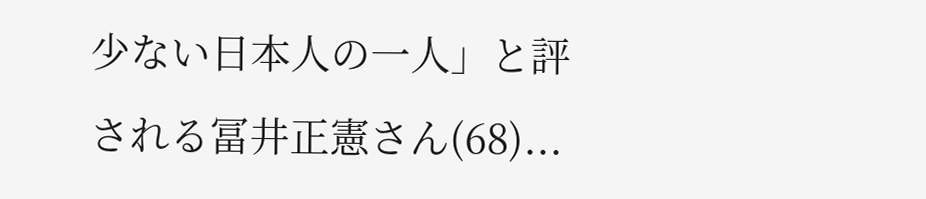少ない日本人の一人」と評される冨井正憲さん(68)...